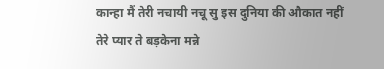कान्हा मैं तेरी नचायी नचू सु इस दुनिया की औकात नहीं
तेरे प्यार ते बड़केना मन्ने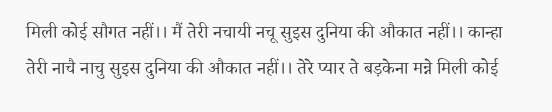मिली कोई सौगत नहीं।। मैं तेरी नचायी नचू सुइस दुनिया की औकात नहीं।। कान्हा तेरी नाचै नाचु सुइस दुनिया की औकात नहीं।। तेरे प्यार ते बड़केना मन्ने मिली कोई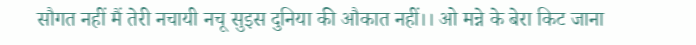सौगत नहीं मैं तेरी नचायी नचू सुइस दुनिया की औकात नहीं।। ओ मन्ने के बेरा किट जाना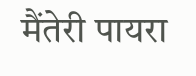मैंतेरी पायरा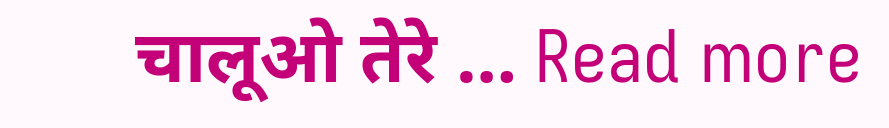चालूओ तेरे … Read more